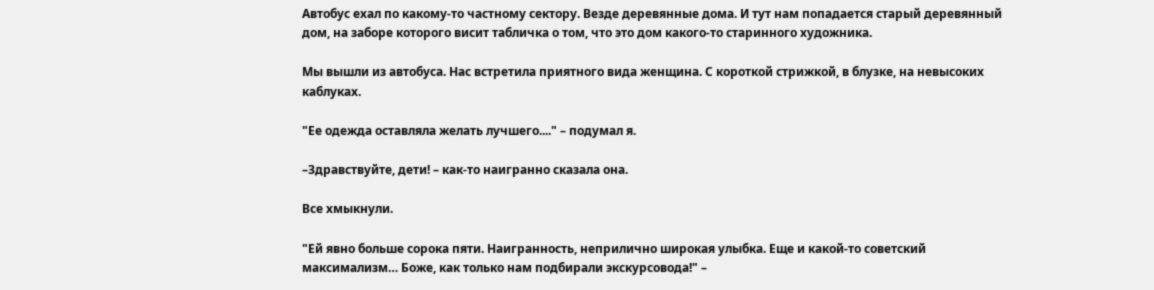Автобус ехал по какому-то частному сектору. Везде деревянные дома. И тут нам попадается старый деревянный дом, на заборе которого висит табличка о том, что это дом какого-то старинного художника.

Мы вышли из автобуса. Нас встретила приятного вида женщина. С короткой стрижкой, в блузке, на невысоких каблуках.

"Ее одежда оставляла желать лучшего...." – подумал я.

–Здравствуйте, дети! – как-то наигранно сказала она.

Все хмыкнули.

"Ей явно больше сорока пяти. Наигранность, неприлично широкая улыбка. Еще и какой-то советский максимализм… Боже, как только нам подбирали экскурсовода!" –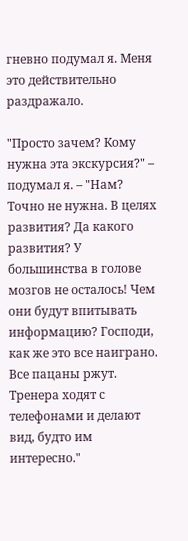гневно подумал я. Меня это действительно раздражало.

"Просто зачем? Кому нужна эта экскурсия?" – подумал я. – "Нам? Точно не нужна. В целях развития? Да какого развития? У большинства в голове мозгов не осталось! Чем они будут впитывать информацию? Господи, как же это все наиграно. Все пацаны ржут. Тренера ходят с телефонами и делают вид, будто им интересно."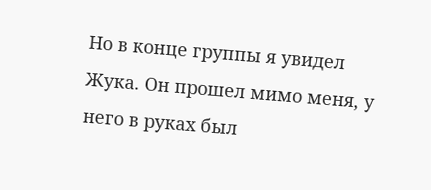Но в конце группы я увидел Жука. Он прошел мимо меня, у него в руках был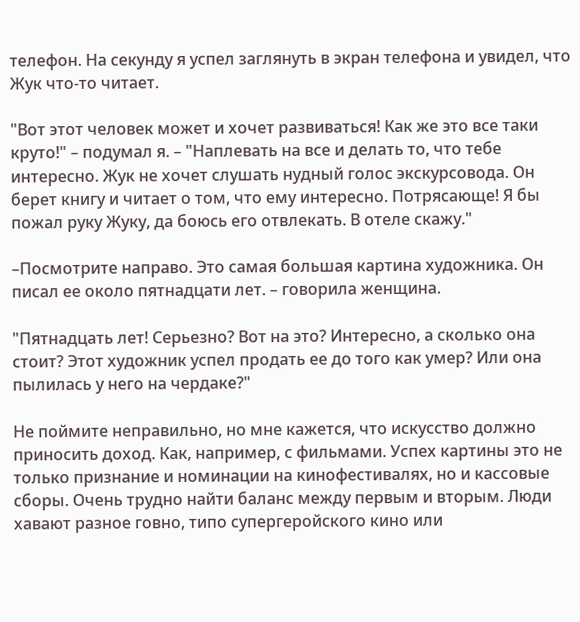телефон. На секунду я успел заглянуть в экран телефона и увидел, что Жук что-то читает.

"Вот этот человек может и хочет развиваться! Как же это все таки круто!" – подумал я. – "Наплевать на все и делать то, что тебе интересно. Жук не хочет слушать нудный голос экскурсовода. Он берет книгу и читает о том, что ему интересно. Потрясающе! Я бы пожал руку Жуку, да боюсь его отвлекать. В отеле скажу."

–Посмотрите направо. Это самая большая картина художника. Он писал ее около пятнадцати лет. – говорила женщина.

"Пятнадцать лет! Серьезно? Вот на это? Интересно, а сколько она стоит? Этот художник успел продать ее до того как умер? Или она пылилась у него на чердаке?"

Не поймите неправильно, но мне кажется, что искусство должно приносить доход. Как, например, с фильмами. Успех картины это не только признание и номинации на кинофестивалях, но и кассовые сборы. Очень трудно найти баланс между первым и вторым. Люди хавают разное говно, типо супергеройского кино или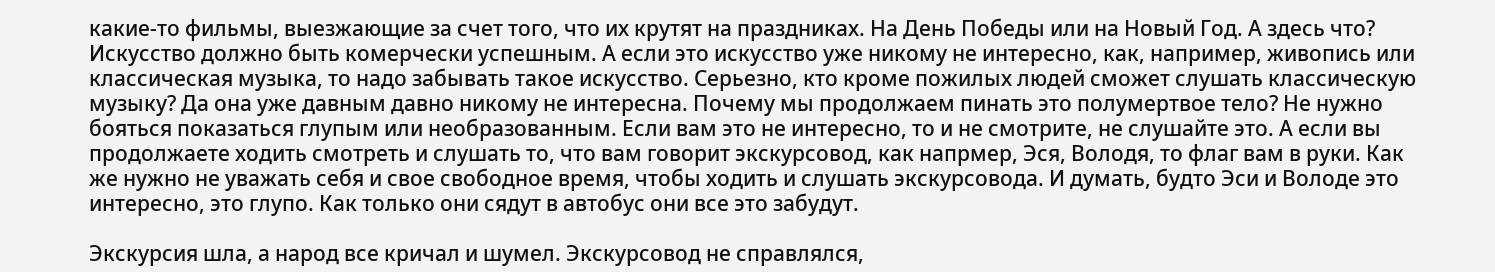какие-то фильмы, выезжающие за счет того, что их крутят на праздниках. На День Победы или на Новый Год. А здесь что? Искусство должно быть комерчески успешным. А если это искусство уже никому не интересно, как, например, живопись или классическая музыка, то надо забывать такое искусство. Серьезно, кто кроме пожилых людей сможет слушать классическую музыку? Да она уже давным давно никому не интересна. Почему мы продолжаем пинать это полумертвое тело? Не нужно бояться показаться глупым или необразованным. Если вам это не интересно, то и не смотрите, не слушайте это. А если вы продолжаете ходить смотреть и слушать то, что вам говорит экскурсовод, как напрмер, Эся, Володя, то флаг вам в руки. Как же нужно не уважать себя и свое свободное время, чтобы ходить и слушать экскурсовода. И думать, будто Эси и Володе это интересно, это глупо. Как только они сядут в автобус они все это забудут.

Экскурсия шла, а народ все кричал и шумел. Экскурсовод не справлялся,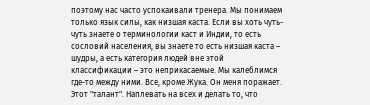поэтому нас часто успокаивали тренера. Мы понимаем только язык силы, как низшая каста. Если вы хоть чуть-чуть знаете о терминологии каст и Индии, то есть сословий населения, вы знаете то есть низшая каста – шудры, а есть категория людей вне этой классификации – это неприкасаемые. Мы калеблимся где-то между ними. Все, кроме Жука. Он меня поражает. Этот "талант". Наплевать на всех и делать то, что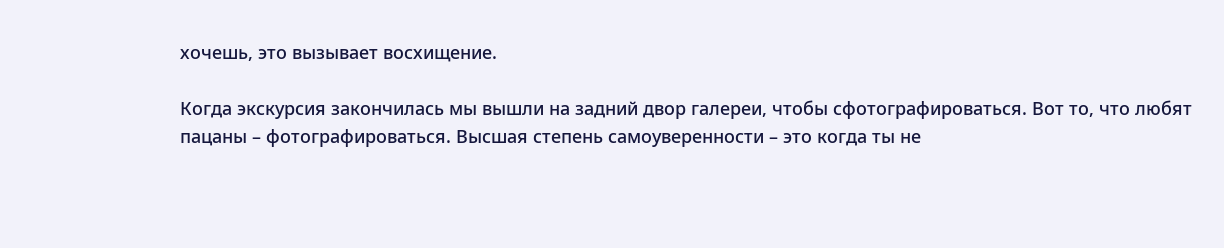хочешь, это вызывает восхищение.

Когда экскурсия закончилась мы вышли на задний двор галереи, чтобы сфотографироваться. Вот то, что любят пацаны – фотографироваться. Высшая степень самоуверенности – это когда ты не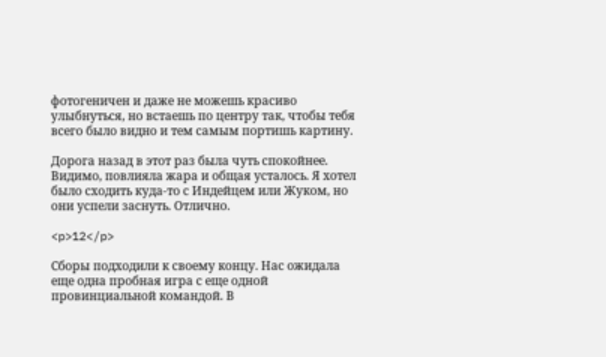фотогеничен и даже не можешь красиво улыбнуться, но встаешь по центру так, чтобы тебя всего было видно и тем самым портишь картину.

Дорога назад в этот раз была чуть спокойнее. Видимо, повлияла жара и общая усталось. Я хотел было сходить куда-то с Индейцем или Жуком, но они успели заснуть. Отлично.

<p>12</p>

Сборы подходили к своему концу. Нас ожидала еще одна пробная игра с еще одной провинциальной командой. В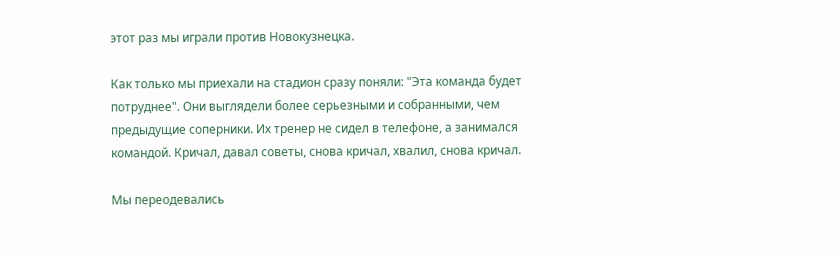этот раз мы играли против Новокузнецка.

Как только мы приехали на стадион сразу поняли: "Эта команда будет потруднее". Они выглядели более серьезными и собранными, чем предыдущие соперники. Их тренер не сидел в телефоне, а занимался командой. Кричал, давал советы, снова кричал, хвалил, снова кричал.

Мы переодевались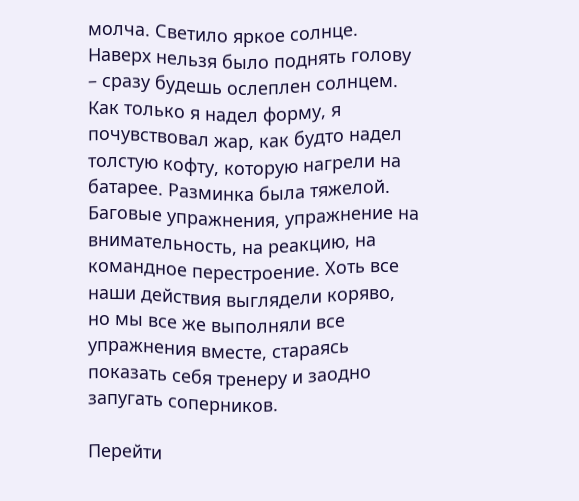молча. Светило яркое солнце. Наверх нельзя было поднять голову – сразу будешь ослеплен солнцем. Как только я надел форму, я почувствовал жар, как будто надел толстую кофту, которую нагрели на батарее. Разминка была тяжелой. Баговые упражнения, упражнение на внимательность, на реакцию, на командное перестроение. Хоть все наши действия выглядели коряво, но мы все же выполняли все упражнения вместе, стараясь показать себя тренеру и заодно запугать соперников.

Перейти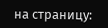на страницу: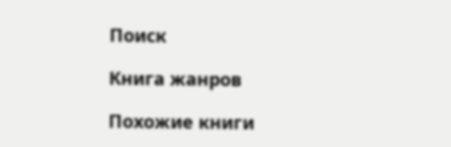Поиск

Книга жанров

Похожие книги